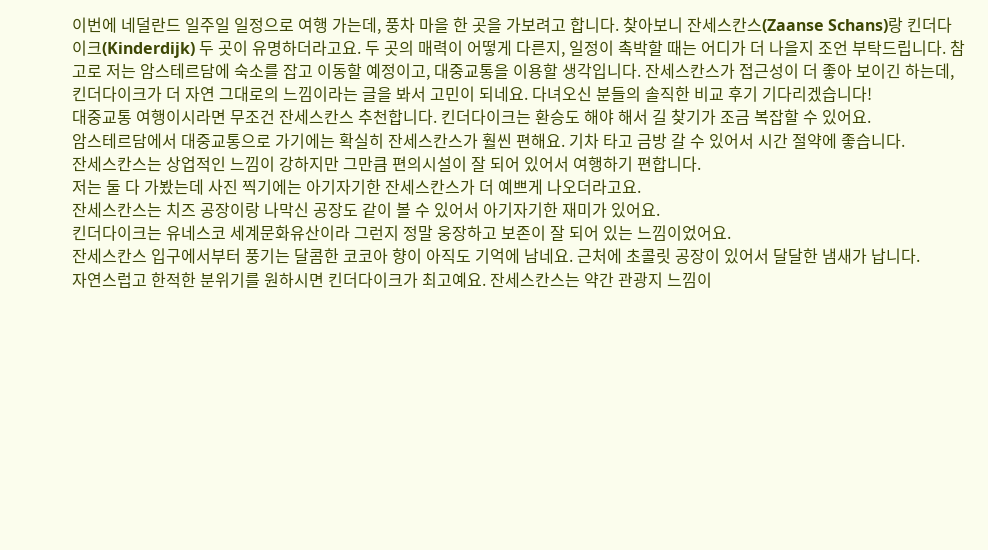이번에 네덜란드 일주일 일정으로 여행 가는데, 풍차 마을 한 곳을 가보려고 합니다. 찾아보니 잔세스칸스(Zaanse Schans)랑 킨더다이크(Kinderdijk) 두 곳이 유명하더라고요. 두 곳의 매력이 어떻게 다른지, 일정이 촉박할 때는 어디가 더 나을지 조언 부탁드립니다. 참고로 저는 암스테르담에 숙소를 잡고 이동할 예정이고, 대중교통을 이용할 생각입니다. 잔세스칸스가 접근성이 더 좋아 보이긴 하는데, 킨더다이크가 더 자연 그대로의 느낌이라는 글을 봐서 고민이 되네요. 다녀오신 분들의 솔직한 비교 후기 기다리겠습니다!
대중교통 여행이시라면 무조건 잔세스칸스 추천합니다. 킨더다이크는 환승도 해야 해서 길 찾기가 조금 복잡할 수 있어요.
암스테르담에서 대중교통으로 가기에는 확실히 잔세스칸스가 훨씬 편해요. 기차 타고 금방 갈 수 있어서 시간 절약에 좋습니다.
잔세스칸스는 상업적인 느낌이 강하지만 그만큼 편의시설이 잘 되어 있어서 여행하기 편합니다.
저는 둘 다 가봤는데 사진 찍기에는 아기자기한 잔세스칸스가 더 예쁘게 나오더라고요.
잔세스칸스는 치즈 공장이랑 나막신 공장도 같이 볼 수 있어서 아기자기한 재미가 있어요.
킨더다이크는 유네스코 세계문화유산이라 그런지 정말 웅장하고 보존이 잘 되어 있는 느낌이었어요.
잔세스칸스 입구에서부터 풍기는 달콤한 코코아 향이 아직도 기억에 남네요. 근처에 초콜릿 공장이 있어서 달달한 냄새가 납니다.
자연스럽고 한적한 분위기를 원하시면 킨더다이크가 최고예요. 잔세스칸스는 약간 관광지 느낌이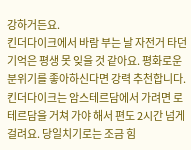강하거든요.
킨더다이크에서 바람 부는 날 자전거 타던 기억은 평생 못 잊을 것 같아요. 평화로운 분위기를 좋아하신다면 강력 추천합니다.
킨더다이크는 암스테르담에서 가려면 로테르담을 거쳐 가야 해서 편도 2시간 넘게 걸려요. 당일치기로는 조금 힘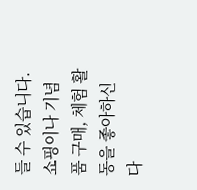들 수 있습니다.
쇼핑이나 기념품 구매, 체험 활동을 좋아하신다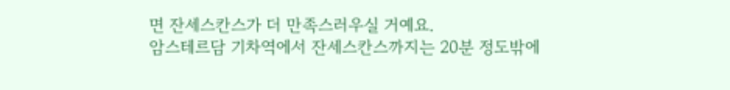면 잔세스칸스가 더 만족스러우실 거예요.
암스테르담 기차역에서 잔세스칸스까지는 20분 정도밖에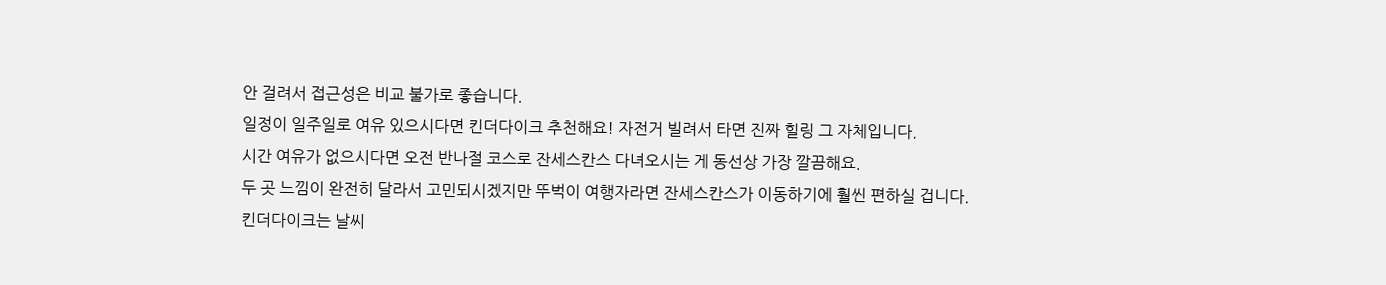안 걸려서 접근성은 비교 불가로 좋습니다.
일정이 일주일로 여유 있으시다면 킨더다이크 추천해요! 자전거 빌려서 타면 진짜 힐링 그 자체입니다.
시간 여유가 없으시다면 오전 반나절 코스로 잔세스칸스 다녀오시는 게 동선상 가장 깔끔해요.
두 곳 느낌이 완전히 달라서 고민되시겠지만 뚜벅이 여행자라면 잔세스칸스가 이동하기에 훨씬 편하실 겁니다.
킨더다이크는 날씨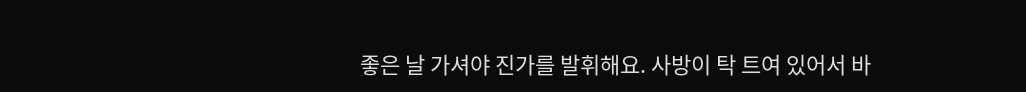좋은 날 가셔야 진가를 발휘해요. 사방이 탁 트여 있어서 바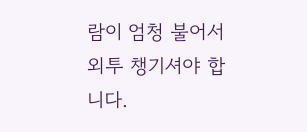람이 엄청 불어서 외투 챙기셔야 합니다.